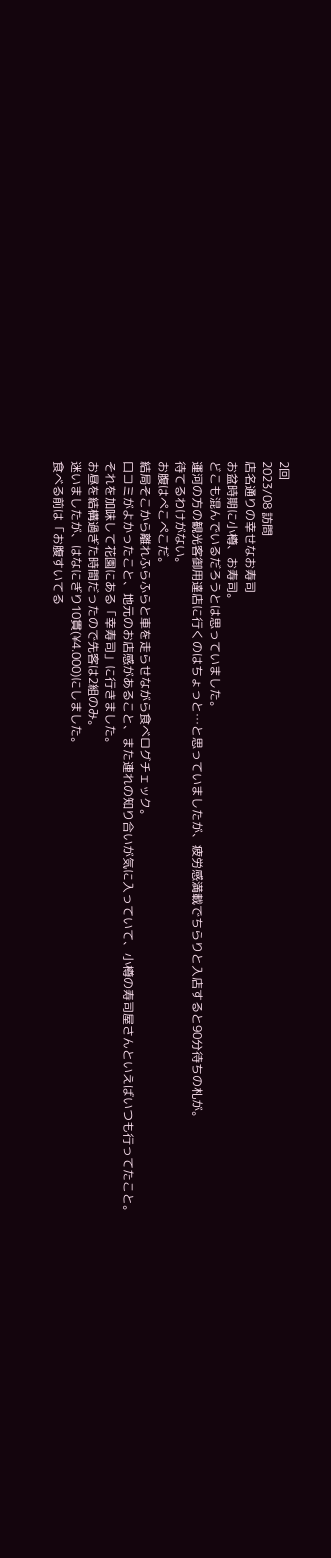2回
2023/08 訪問
店名通りの幸せなお寿司
お盆時期に小樽、お寿司。
どこも混んでいるだろうとは思っていました。
運河の方の観光客御用達店に行くのはちょっと…と思っていましたが、疲労感満載でちらりと入店すると90分待ちの札が。
待てるわけがない。
お腹はぺこぺこだ。
結局そこから離れふらふらと車を走らせながら食べログチェック。
口コミがよかったこと、地元のお店感があること、また連れの知り合いが気に入っていて、小樽の寿司屋さんといえばいつも行ってたこと。
それを加味して花園にある「幸寿司」に行きました。
お昼を結構過ぎた時間だったので先客は2組のみ。
迷いましたが、はなにぎり10貫(¥4.000)にしました。
食べる前は「お腹すいてる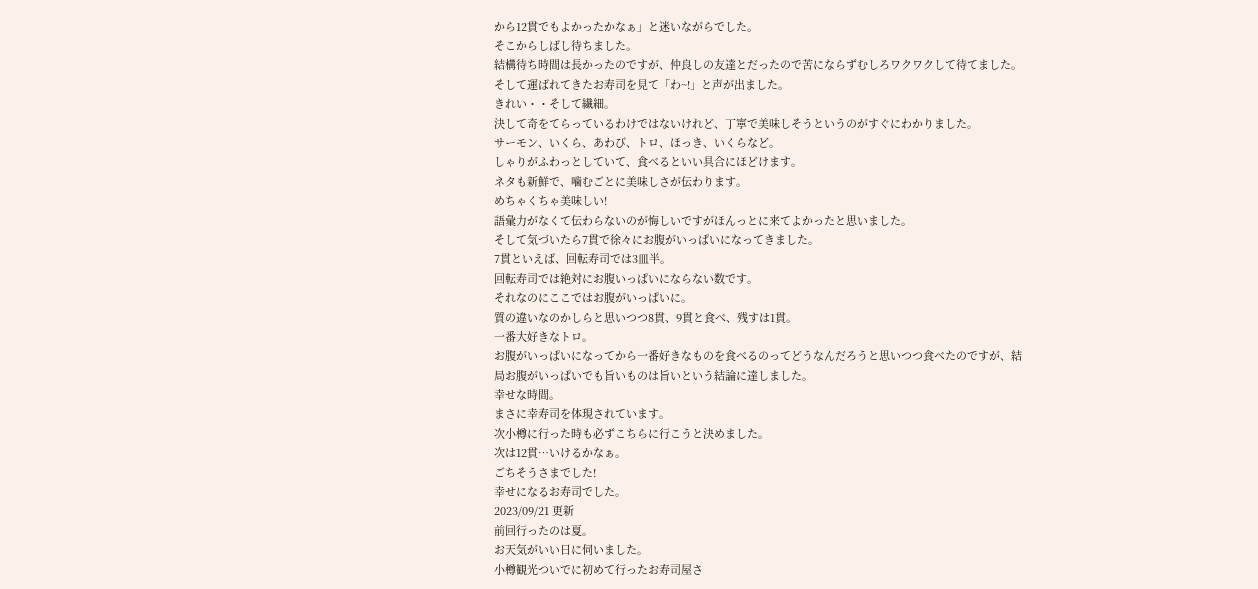から12貫でもよかったかなぁ」と迷いながらでした。
そこからしばし待ちました。
結構待ち時間は長かったのですが、仲良しの友達とだったので苦にならずむしろワクワクして待てました。
そして運ばれてきたお寿司を見て「わ~!」と声が出ました。
きれい・・そして繊細。
決して奇をてらっているわけではないけれど、丁寧で美味しそうというのがすぐにわかりました。
サーモン、いくら、あわび、トロ、ほっき、いくらなど。
しゃりがふわっとしていて、食べるといい具合にほどけます。
ネタも新鮮で、噛むごとに美味しさが伝わります。
めちゃくちゃ美味しい!
語彙力がなくて伝わらないのが悔しいですがほんっとに来てよかったと思いました。
そして気づいたら7貫で徐々にお腹がいっぱいになってきました。
7貫といえば、回転寿司では3皿半。
回転寿司では絶対にお腹いっぱいにならない数です。
それなのにここではお腹がいっぱいに。
質の違いなのかしらと思いつつ8貫、9貫と食べ、残すは1貫。
一番大好きなトロ。
お腹がいっぱいになってから一番好きなものを食べるのってどうなんだろうと思いつつ食べたのですが、結局お腹がいっぱいでも旨いものは旨いという結論に達しました。
幸せな時間。
まさに幸寿司を体現されています。
次小樽に行った時も必ずこちらに行こうと決めました。
次は12貫…いけるかなぁ。
ごちそうさまでした!
幸せになるお寿司でした。
2023/09/21 更新
前回行ったのは夏。
お天気がいい日に伺いました。
小樽観光ついでに初めて行ったお寿司屋さ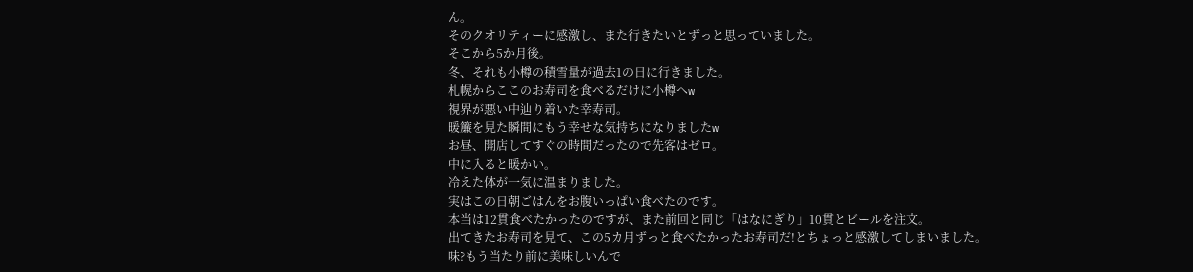ん。
そのクオリティーに感激し、また行きたいとずっと思っていました。
そこから5か月後。
冬、それも小樽の積雪量が過去1の日に行きました。
札幌からここのお寿司を食べるだけに小樽へw
視界が悪い中辿り着いた幸寿司。
暖簾を見た瞬間にもう幸せな気持ちになりましたw
お昼、開店してすぐの時間だったので先客はゼロ。
中に入ると暖かい。
冷えた体が一気に温まりました。
実はこの日朝ごはんをお腹いっぱい食べたのです。
本当は12貫食べたかったのですが、また前回と同じ「はなにぎり」10貫とビールを注文。
出てきたお寿司を見て、この5カ月ずっと食べたかったお寿司だ!とちょっと感激してしまいました。
味?もう当たり前に美味しいんで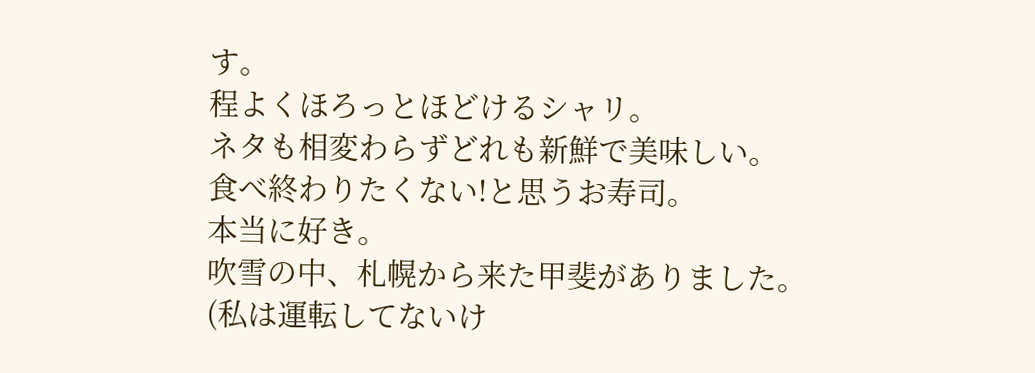す。
程よくほろっとほどけるシャリ。
ネタも相変わらずどれも新鮮で美味しい。
食べ終わりたくない!と思うお寿司。
本当に好き。
吹雪の中、札幌から来た甲斐がありました。
(私は運転してないけ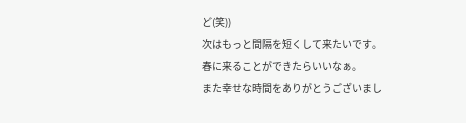ど(笑))
次はもっと間隔を短くして来たいです。
春に来ることができたらいいなぁ。
また幸せな時間をありがとうございまし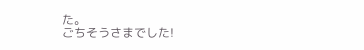た。
ごちそうさまでした!